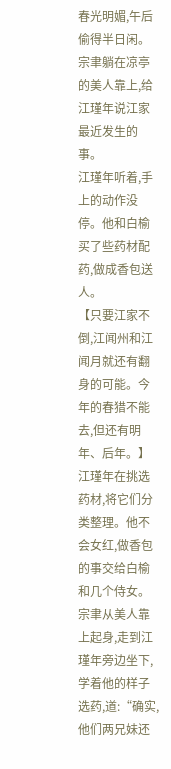春光明媚,午后偷得半日闲。
宗聿躺在凉亭的美人靠上,给江瑾年说江家最近发生的事。
江瑾年听着,手上的动作没停。他和白榆买了些药材配药,做成香包送人。
【只要江家不倒,江闻州和江闻月就还有翻身的可能。今年的春猎不能去,但还有明年、后年。】
江瑾年在挑选药材,将它们分类整理。他不会女红,做香包的事交给白榆和几个侍女。
宗聿从美人靠上起身,走到江瑾年旁边坐下,学着他的样子选药,道:“确实,他们两兄妹还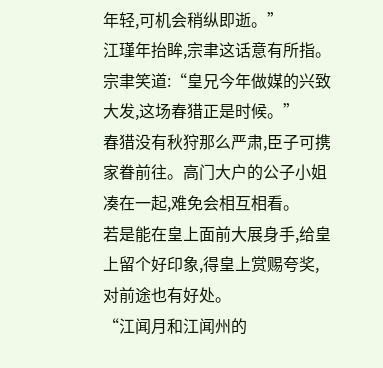年轻,可机会稍纵即逝。”
江瑾年抬眸,宗聿这话意有所指。
宗聿笑道:“皇兄今年做媒的兴致大发,这场春猎正是时候。”
春猎没有秋狩那么严肃,臣子可携家眷前往。高门大户的公子小姐凑在一起,难免会相互相看。
若是能在皇上面前大展身手,给皇上留个好印象,得皇上赏赐夸奖,对前途也有好处。
“江闻月和江闻州的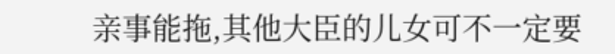亲事能拖,其他大臣的儿女可不一定要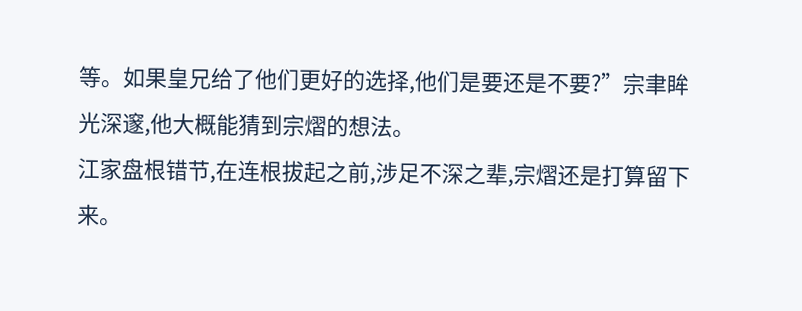等。如果皇兄给了他们更好的选择,他们是要还是不要?”宗聿眸光深邃,他大概能猜到宗熠的想法。
江家盘根错节,在连根拔起之前,涉足不深之辈,宗熠还是打算留下来。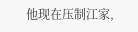他现在压制江家,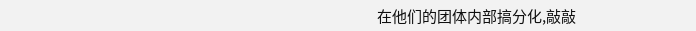在他们的团体内部搞分化,敲敲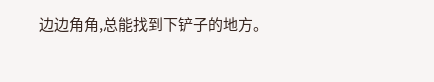边边角角,总能找到下铲子的地方。